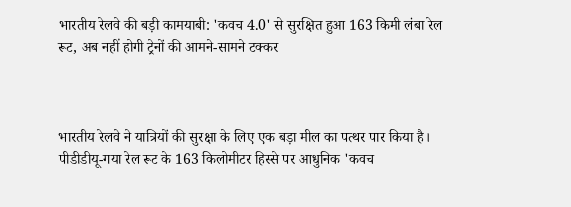भारतीय रेलवे की बड़ी कामयाबी: 'कवच 4.0' से सुरक्षित हुआ 163 किमी लंबा रेल रूट, अब नहीं होगी ट्रेनों की आमने-सामने टक्कर



भारतीय रेलवे ने यात्रियों की सुरक्षा के लिए एक बड़ा मील का पत्थर पार किया है। पीडीडीयू-गया रेल रूट के 163 किलोमीटर हिस्से पर आधुनिक 'कवच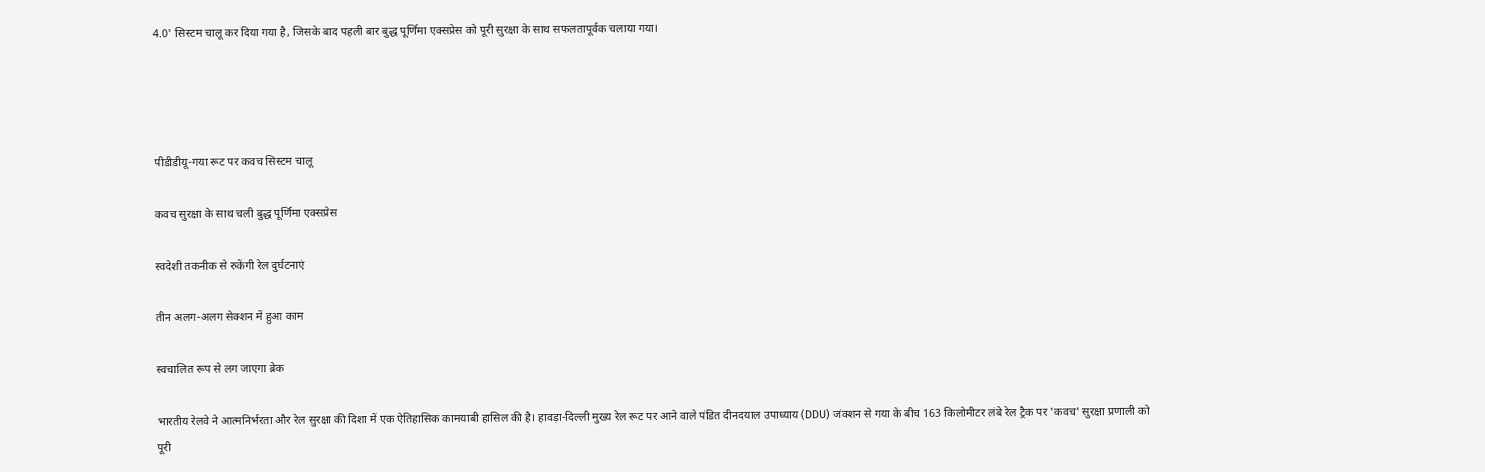4.0' सिस्टम चालू कर दिया गया है, जिसके बाद पहली बार बुद्ध पूर्णिमा एक्सप्रेस को पूरी सुरक्षा के साथ सफलतापूर्वक चलाया गया।




पीडीडीयू-गया रूट पर कवच सिस्टम चालू

कवच सुरक्षा के साथ चली बुद्ध पूर्णिमा एक्सप्रेस

स्वदेशी तकनीक से रुकेंगी रेल दुर्घटनाएं

तीन अलग-अलग सेक्शन में हुआ काम

स्वचालित रूप से लग जाएगा ब्रेक

भारतीय रेलवे ने आत्मनिर्भरता और रेल सुरक्षा की दिशा में एक ऐतिहासिक कामयाबी हासिल की है। हावड़ा-दिल्ली मुख्य रेल रूट पर आने वाले पंडित दीनदयाल उपाध्याय (DDU) जंक्शन से गया के बीच 163 किलोमीटर लंबे रेल ट्रैक पर 'कवच' सुरक्षा प्रणाली को पूरी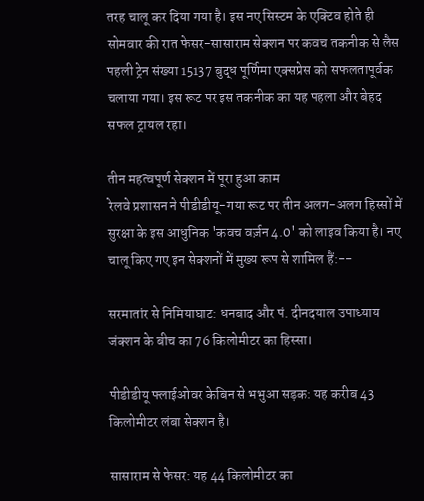तरह चालू कर दिया गया है। इस नए सिस्टम के एक्टिव होते ही सोमवार की रात फेसर-सासाराम सेक्शन पर कवच तकनीक से लैस पहली ट्रेन संख्या 15137 बुद्ध पूर्णिमा एक्सप्रेस को सफलतापूर्वक चलाया गया। इस रूट पर इस तकनीक का यह पहला और बेहद सफल ट्रायल रहा।

तीन महत्वपूर्ण सेक्शन में पूरा हुआ काम
रेलवे प्रशासन ने पीडीडीयू-गया रूट पर तीन अलग-अलग हिस्सों में सुरक्षा के इस आधुनिक 'कवच वर्ज़न 4.0' को लाइव किया है। नए चालू किए गए इन सेक्शनों में मुख्य रूप से शामिल हैं:--

सरमातांर से निमियाघाट: धनबाद और पं. दीनदयाल उपाध्याय जंक्शन के बीच का 76 किलोमीटर का हिस्सा।

पीडीडीयू फ्लाईओवर केबिन से भभुआ सड़क: यह करीब 43 किलोमीटर लंबा सेक्शन है।

सासाराम से फेसर: यह 44 किलोमीटर का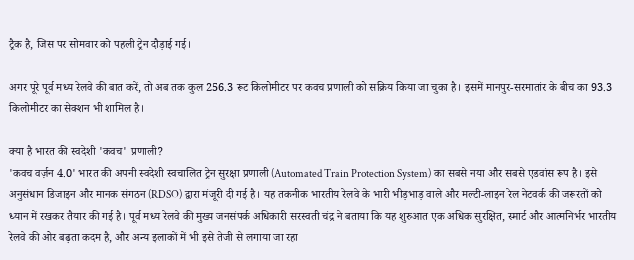ट्रैक है, जिस पर सोमवार को पहली ट्रेन दौड़ाई गई।

अगर पूरे पूर्व मध्य रेलवे की बात करें, तो अब तक कुल 256.3 रूट किलोमीटर पर कवच प्रणाली को सक्रिय किया जा चुका है। इसमें मानपुर-सरमातांर के बीच का 93.3 किलोमीटर का सेक्शन भी शामिल है।

क्या है भारत की स्वदेशी 'कवच' प्रणाली?
'कवच वर्ज़न 4.0' भारत की अपनी स्वदेशी स्वचालित ट्रेन सुरक्षा प्रणाली (Automated Train Protection System) का सबसे नया और सबसे एडवांस रूप है। इसे अनुसंधान डिजाइन और मानक संगठन (RDSO) द्वारा मंजूरी दी गई है। यह तकनीक भारतीय रेलवे के भारी भीड़भाड़ वाले और मल्टी-लाइन रेल नेटवर्क की जरूरतों को ध्यान में रखकर तैयार की गई है। पूर्व मध्य रेलवे की मुख्य जनसंपर्क अधिकारी सरस्वती चंद्र ने बताया कि यह शुरुआत एक अधिक सुरक्षित, स्मार्ट और आत्मनिर्भर भारतीय रेलवे की ओर बढ़ता कदम है, और अन्य इलाकों में भी इसे तेजी से लगाया जा रहा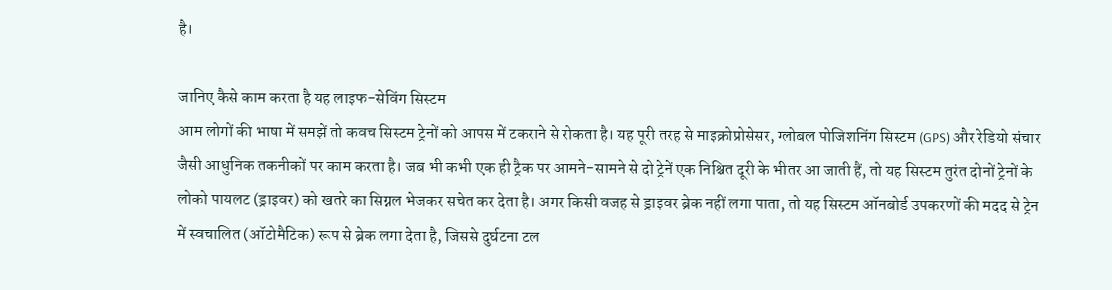है।

जानिए कैसे काम करता है यह लाइफ-सेविंग सिस्टम
आम लोगों की भाषा में समझें तो कवच सिस्टम ट्रेनों को आपस में टकराने से रोकता है। यह पूरी तरह से माइक्रोप्रोसेसर, ग्लोबल पोजिशनिंग सिस्टम (GPS) और रेडियो संचार जैसी आधुनिक तकनीकों पर काम करता है। जब भी कभी एक ही ट्रैक पर आमने-सामने से दो ट्रेनें एक निश्चित दूरी के भीतर आ जाती हैं, तो यह सिस्टम तुरंत दोनों ट्रेनों के लोको पायलट (ड्राइवर) को खतरे का सिग्नल भेजकर सचेत कर देता है। अगर किसी वजह से ड्राइवर ब्रेक नहीं लगा पाता, तो यह सिस्टम ऑनबोर्ड उपकरणों की मदद से ट्रेन में स्वचालित (ऑटोमैटिक) रूप से ब्रेक लगा देता है, जिससे दुर्घटना टल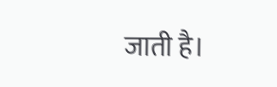जाती है।